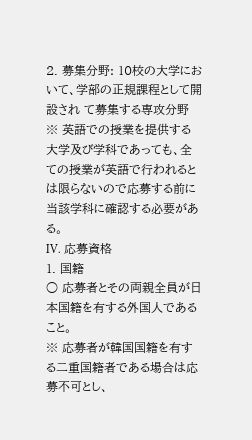2. 募集分野: 10校の大学において、学部の正規課程として開設され て募集する専攻分野
※ 英語での授業を提供する大学及び学科であっても、全ての授業が英語で行われると は限らないので応募する前に当該学科に確認する必要がある。
IV. 応募資格
1. 国籍
○ 応募者とその両親全員が日本国籍を有する外国人であること。
※ 応募者が韓国国籍を有する二重国籍者である場合は応募不可とし、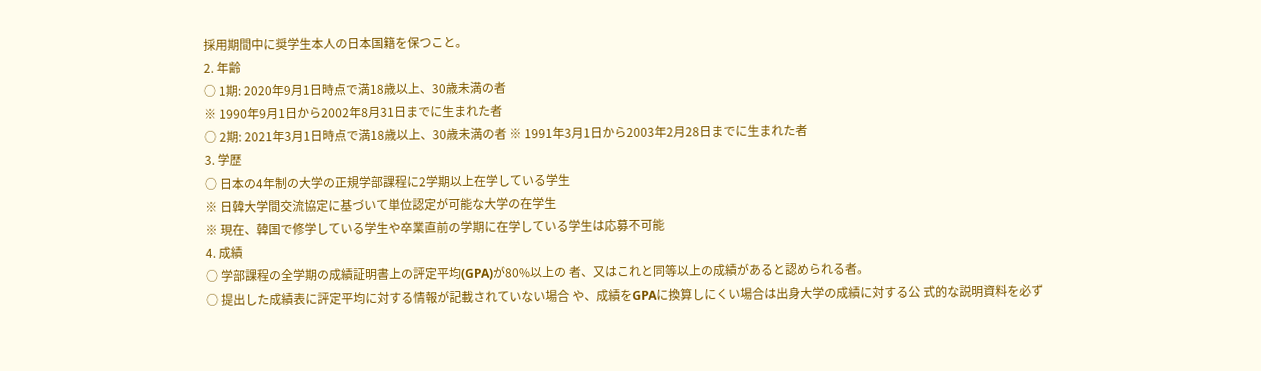採用期間中に奨学生本人の日本国籍を保つこと。
2. 年齢
○ 1期: 2020年9月1日時点で満18歳以上、30歳未満の者
※ 1990年9月1日から2002年8月31日までに生まれた者
○ 2期: 2021年3月1日時点で満18歳以上、30歳未満の者 ※ 1991年3月1日から2003年2月28日までに生まれた者
3. 学歴
○ 日本の4年制の大学の正規学部課程に2学期以上在学している学生
※ 日韓大学間交流協定に基づいて単位認定が可能な大学の在学生
※ 現在、韓国で修学している学生や卒業直前の学期に在学している学生は応募不可能
4. 成績
○ 学部課程の全学期の成績証明書上の評定平均(GPA)が80%以上の 者、又はこれと同等以上の成績があると認められる者。
○ 提出した成績表に評定平均に対する情報が記載されていない場合 や、成績をGPAに換算しにくい場合は出身大学の成績に対する公 式的な説明資料を必ず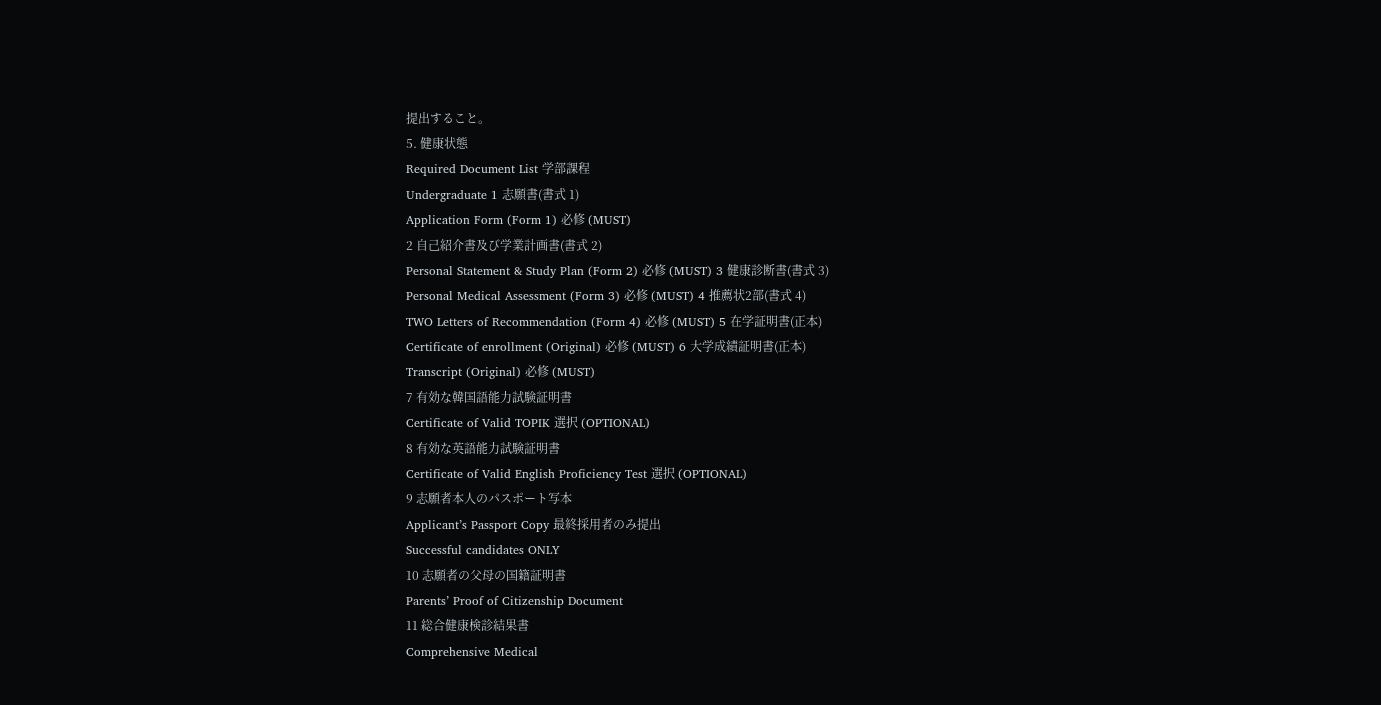提出すること。
5. 健康状態
Required Document List 学部課程
Undergraduate 1 志願書(書式 1)
Application Form (Form 1) 必修 (MUST)
2 自己紹介書及び学業計画書(書式 2)
Personal Statement & Study Plan (Form 2) 必修 (MUST) 3 健康診断書(書式 3)
Personal Medical Assessment (Form 3) 必修 (MUST) 4 推薦状2部(書式 4)
TWO Letters of Recommendation (Form 4) 必修 (MUST) 5 在学証明書(正本)
Certificate of enrollment (Original) 必修 (MUST) 6 大学成績証明書(正本)
Transcript (Original) 必修 (MUST)
7 有効な韓国語能力試験証明書
Certificate of Valid TOPIK 選択 (OPTIONAL)
8 有効な英語能力試験証明書
Certificate of Valid English Proficiency Test 選択 (OPTIONAL)
9 志願者本人のパスポート写本
Applicant’s Passport Copy 最終採用者のみ提出
Successful candidates ONLY
10 志願者の父母の国籍証明書
Parents’ Proof of Citizenship Document
11 総合健康検診結果書
Comprehensive Medical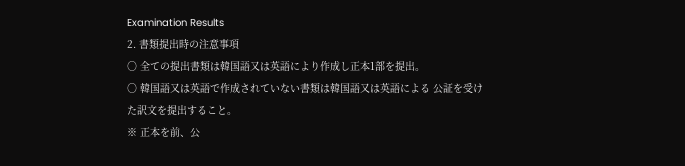Examination Results
2. 書類提出時の注意事項
○ 全ての提出書類は韓国語又は英語により作成し正本1部を提出。
○ 韓国語又は英語で作成されていない書類は韓国語又は英語による 公証を受けた訳文を提出すること。
※ 正本を前、公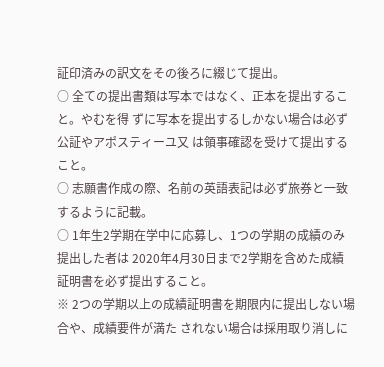証印済みの訳文をその後ろに綴じて提出。
○ 全ての提出書類は写本ではなく、正本を提出すること。やむを得 ずに写本を提出するしかない場合は必ず公証やアポスティーユ又 は領事確認を受けて提出すること。
○ 志願書作成の際、名前の英語表記は必ず旅券と一致するように記載。
○ 1年生2学期在学中に応募し、1つの学期の成績のみ提出した者は 2020年4月30日まで2学期を含めた成績証明書を必ず提出すること。
※ 2つの学期以上の成績証明書を期限内に提出しない場合や、成績要件が満た されない場合は採用取り消しに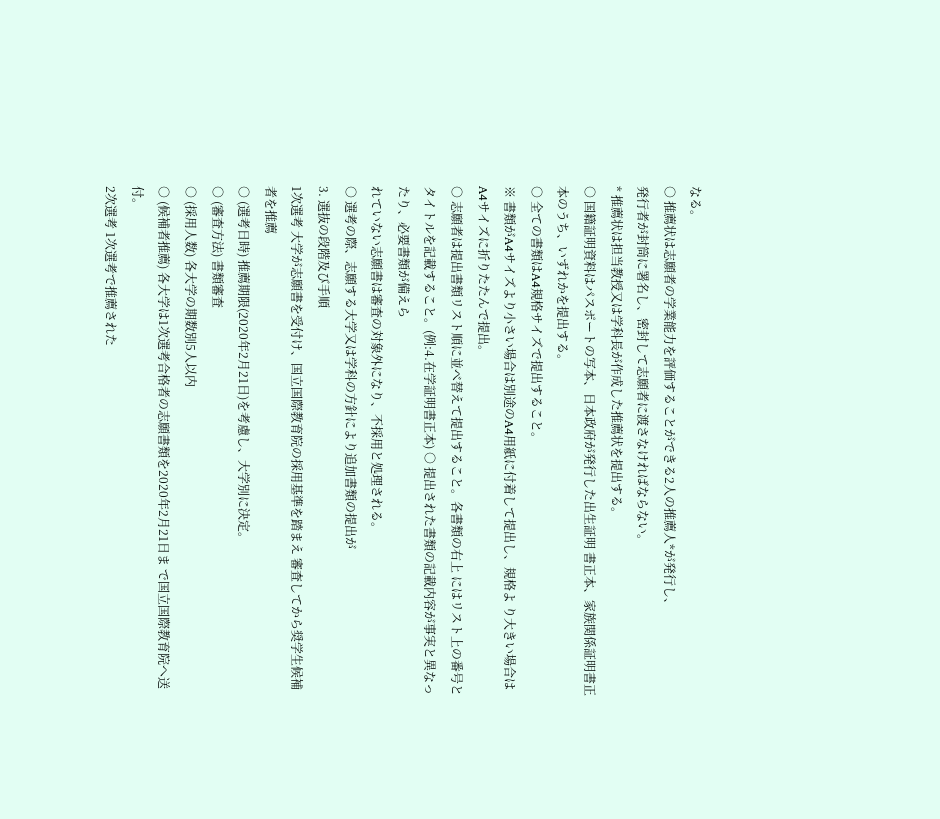なる。
○ 推薦状は志願者の学業能力を評価することができる2人の推薦人*が発行し、
発行者が封筒に署名し、密封して志願者に渡さなければならない。
* 推薦状は担当教授又は学科長が作成した推薦状を提出する。
○ 国籍証明資料はパスポートの写本、日本政府が発行した出生証明 書正本、家族関係証明書正本のうち、いずれかを提出する。
○ 全ての書類はA4規格サイズで提出すること。
※ 書類がA4サイズより小さい場合は別途のA4用紙に付着して提出し、規格よ り大きい場合はA4サイズに折りたたんで提出。
○ 志願者は提出書類リスト順に並べ替えて提出すること。各書類の右上 にはリスト上の番号とタイトルを記載すること。(例:4.在学証明書正本) ○ 提出された書類の記載内容が事実と異なったり、必要書類が備えら
れていない志願書は審査の対象外になり、不採用と処理される。
○ 選考の際、志願する大学又は学科の方針により追加書類の提出が
3. 選抜の段階及び手順
1次選考 大学が志願書を受付け、国立国際教育院の採用基準を踏まえ 審査してから奨学生候補者を推薦
○ (選考日時) 推薦期限(2020年2月21日)を考慮し、大学別に決定。
○ (審査方法) 書類審査
○ (採用人数) 各大学の期数別5人以内
○ (候補者推薦) 各大学は1次選考合格者の志願書類を2020年2月21日ま で国立国際教育院へ送付。
2次選考 1次選考で推薦された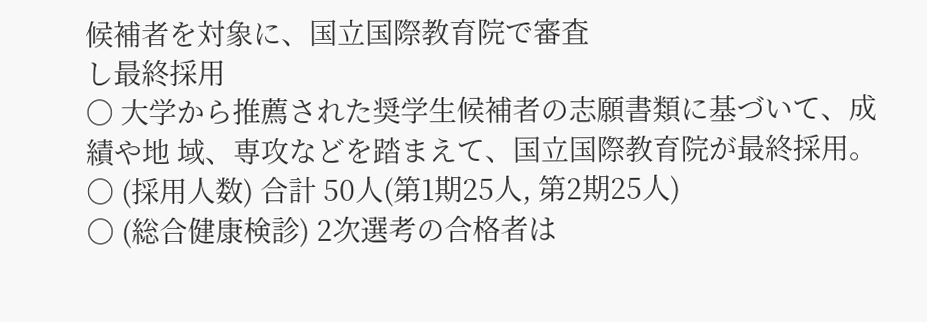候補者を対象に、国立国際教育院で審査
し最終採用
○ 大学から推薦された奨学生候補者の志願書類に基づいて、成績や地 域、専攻などを踏まえて、国立国際教育院が最終採用。
○ (採用人数) 合計 50人(第1期25人, 第2期25人)
○ (総合健康検診) 2次選考の合格者は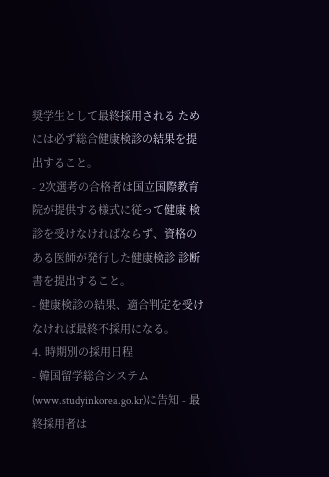奨学生として最終採用される ためには必ず総合健康検診の結果を提出すること。
- 2次選考の合格者は国立国際教育院が提供する様式に従って健康 検診を受けなければならず、資格のある医師が発行した健康検診 診断書を提出すること。
- 健康検診の結果、適合判定を受けなければ最終不採用になる。
4. 時期別の採用日程
- 韓国留学総合システム(www.studyinkorea.go.kr)に告知 - 最終採用者は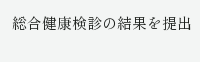総合健康検診の結果を提出